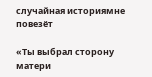случайная историямне повезёт

«Ты выбрал сторону матери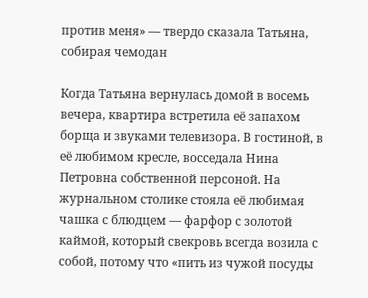против меня» — твердо сказала Татьяна, собирая чемодан

Когда Татьяна вернулась домой в восемь вечера, квартира встретила её запахом борща и звуками телевизора. В гостиной, в её любимом кресле, восседала Нина Петровна собственной персоной. На журнальном столике стояла её любимая чашка с блюдцем — фарфор с золотой каймой, который свекровь всегда возила с собой, потому что «пить из чужой посуды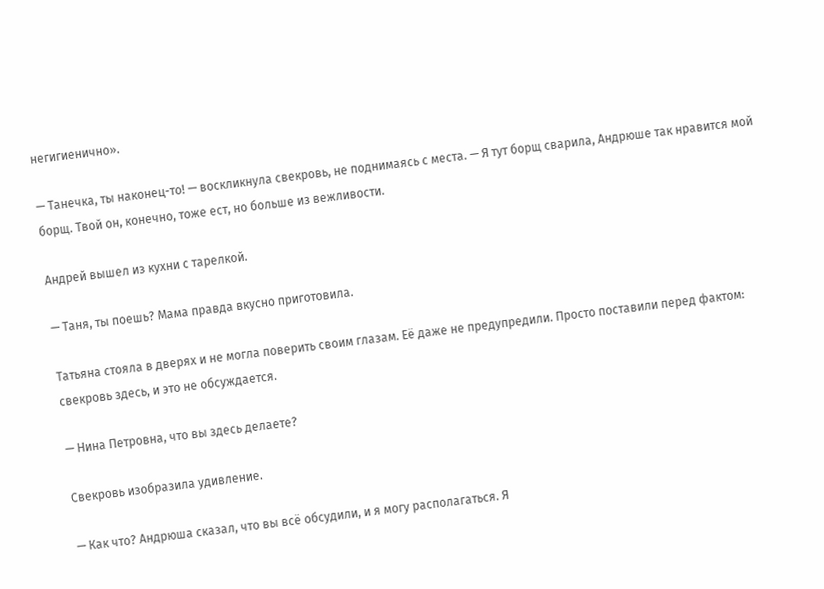негигиенично».

— Танечка, ты наконец-то! — воскликнула свекровь, не поднимаясь с места. — Я тут борщ сварила, Андрюше так нравится мой борщ. Твой он, конечно, тоже ест, но больше из вежливости.

Андрей вышел из кухни с тарелкой.

— Таня, ты поешь? Мама правда вкусно приготовила.

Татьяна стояла в дверях и не могла поверить своим глазам. Её даже не предупредили. Просто поставили перед фактом: свекровь здесь, и это не обсуждается.

— Нина Петровна, что вы здесь делаете?

Свекровь изобразила удивление.

— Как что? Андрюша сказал, что вы всё обсудили, и я могу располагаться. Я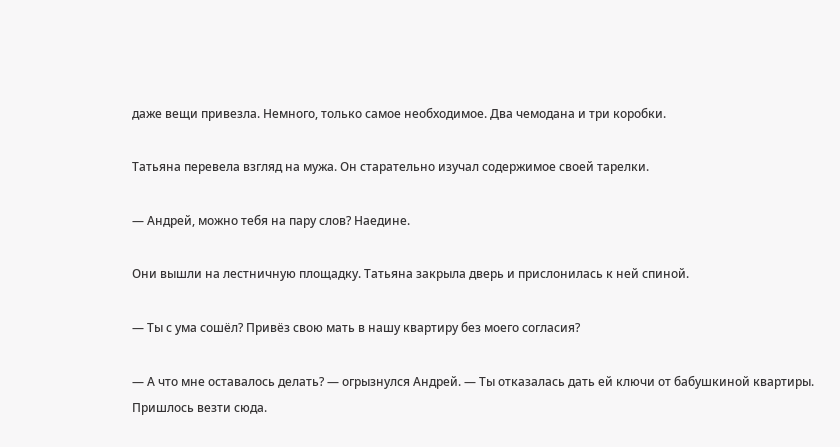даже вещи привезла. Немного, только самое необходимое. Два чемодана и три коробки.

Татьяна перевела взгляд на мужа. Он старательно изучал содержимое своей тарелки.

— Андрей, можно тебя на пару слов? Наедине.

Они вышли на лестничную площадку. Татьяна закрыла дверь и прислонилась к ней спиной.

— Ты с ума сошёл? Привёз свою мать в нашу квартиру без моего согласия?

— А что мне оставалось делать? — огрызнулся Андрей. — Ты отказалась дать ей ключи от бабушкиной квартиры. Пришлось везти сюда.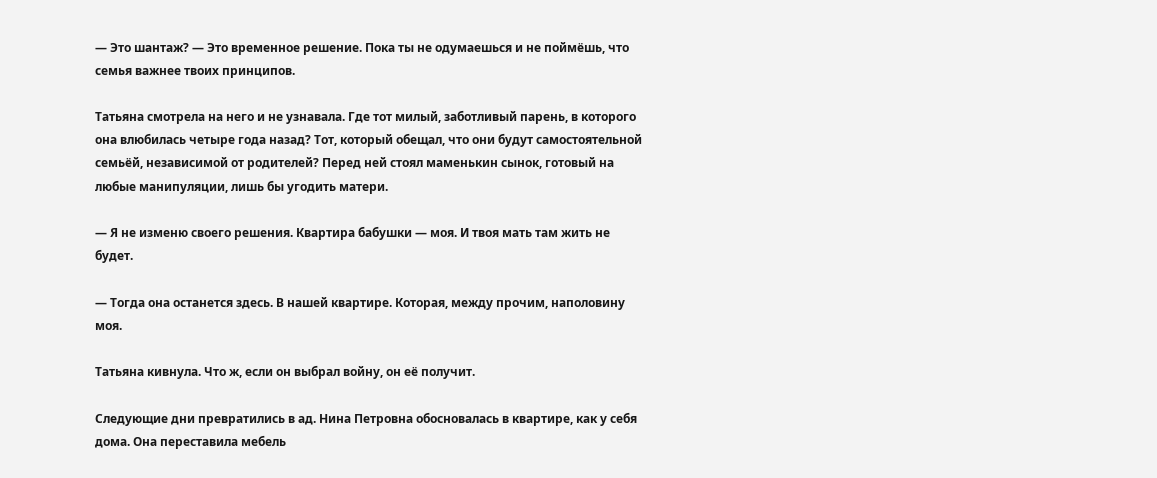— Это шантаж? — Это временное решение. Пока ты не одумаешься и не поймёшь, что семья важнее твоих принципов.

Татьяна смотрела на него и не узнавала. Где тот милый, заботливый парень, в которого она влюбилась четыре года назад? Тот, который обещал, что они будут самостоятельной семьёй, независимой от родителей? Перед ней стоял маменькин сынок, готовый на любые манипуляции, лишь бы угодить матери.

— Я не изменю своего решения. Квартира бабушки — моя. И твоя мать там жить не будет.

— Тогда она останется здесь. В нашей квартире. Которая, между прочим, наполовину моя.

Татьяна кивнула. Что ж, если он выбрал войну, он её получит.

Следующие дни превратились в ад. Нина Петровна обосновалась в квартире, как у себя дома. Она переставила мебель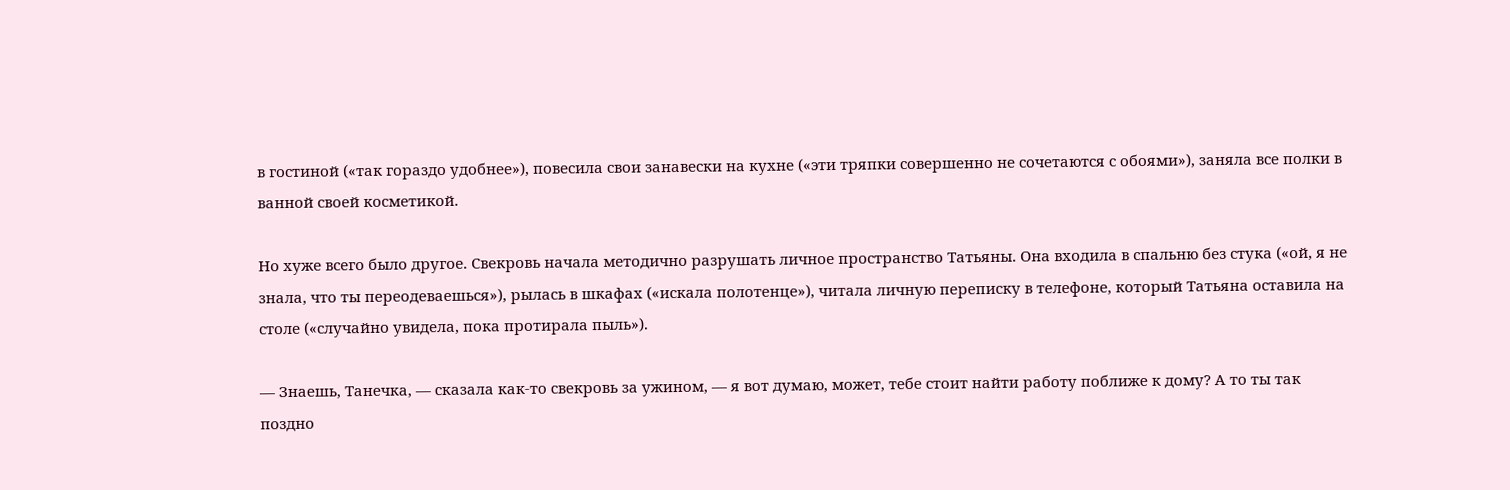в гостиной («так гораздо удобнее»), повесила свои занавески на кухне («эти тряпки совершенно не сочетаются с обоями»), заняла все полки в ванной своей косметикой.

Но хуже всего было другое. Свекровь начала методично разрушать личное пространство Татьяны. Она входила в спальню без стука («ой, я не знала, что ты переодеваешься»), рылась в шкафах («искала полотенце»), читала личную переписку в телефоне, который Татьяна оставила на столе («случайно увидела, пока протирала пыль»).

— Знаешь, Танечка, — сказала как-то свекровь за ужином, — я вот думаю, может, тебе стоит найти работу поближе к дому? А то ты так поздно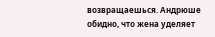возвращаешься. Андрюше обидно, что жена уделяет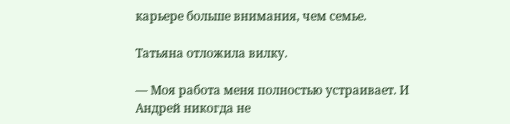карьере больше внимания, чем семье.

Татьяна отложила вилку.

— Моя работа меня полностью устраивает. И Андрей никогда не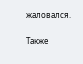жаловался.

Также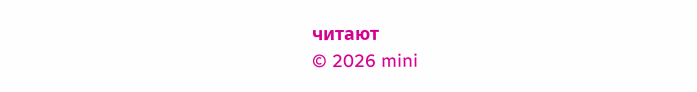читают
© 2026 mini